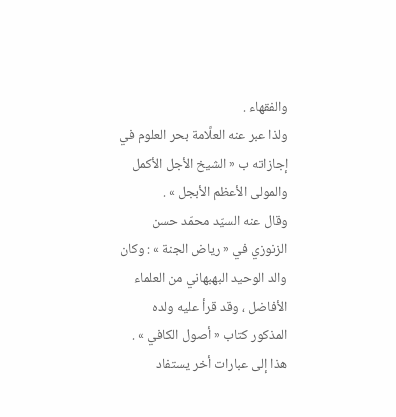والفقهاء .
ولذا عبر عنه العلَّامة بحر العلوم في إجازاته ب « الشيخ الأجل الأكمل والمولى الأعظم الأبجل » .
وقال عنه السيّد محمّد حسن الزنوزي في « رياض الجنة » : وكان والد الوحيد البهبهاني من العلماء الأفاضل ، وقد قرأ عليه ولده المذكور كتاب « أصول الكافي » .
هذا إلى عبارات أخر يستفاد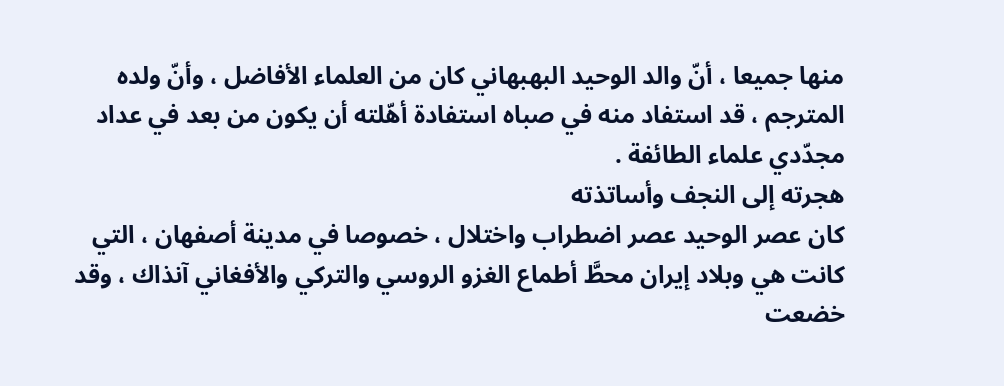منها جميعا ، أنّ والد الوحيد البهبهاني كان من العلماء الأفاضل ، وأنّ ولده المترجم ، قد استفاد منه في صباه استفادة أهّلته أن يكون من بعد في عداد مجدّدي علماء الطائفة .
هجرته إلى النجف وأساتذته
كان عصر الوحيد عصر اضطراب واختلال ، خصوصا في مدينة أصفهان ، التي كانت هي وبلاد إيران محطَّ أطماع الغزو الروسي والتركي والأفغاني آنذاك ، وقد خضعت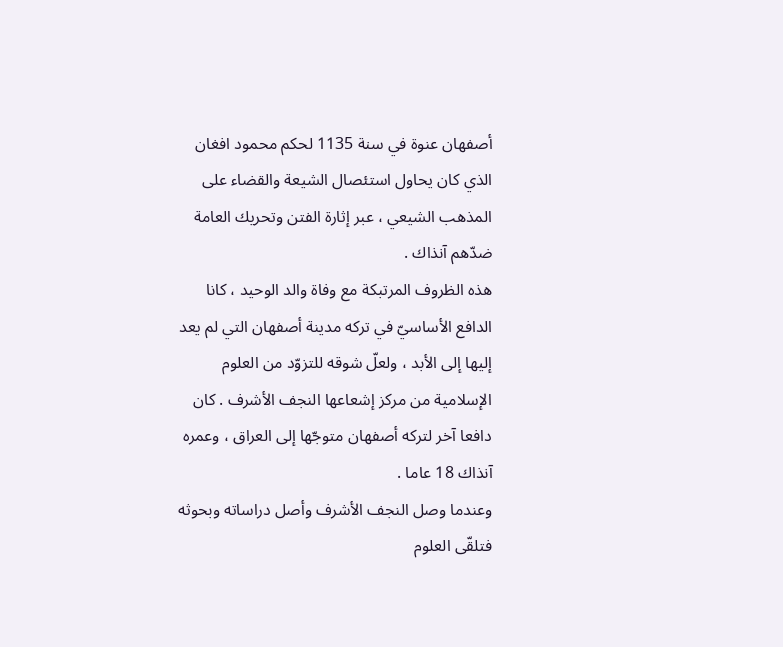أصفهان عنوة في سنة 1135 لحكم محمود افغان الذي كان يحاول استئصال الشيعة والقضاء على المذهب الشيعي ، عبر إثارة الفتن وتحريك العامة ضدّهم آنذاك .
هذه الظروف المرتبكة مع وفاة والد الوحيد ، كانا الدافع الأساسيّ في تركه مدينة أصفهان التي لم يعد إليها إلى الأبد ، ولعلّ شوقه للتزوّد من العلوم الإسلامية من مركز إشعاعها النجف الأشرف . كان دافعا آخر لتركه أصفهان متوجّها إلى العراق ، وعمره آنذاك 18 عاما .
وعندما وصل النجف الأشرف وأصل دراساته وبحوثه فتلقّى العلوم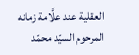العقلية عند علَّامة زمانه المرحوم السيّد محمّد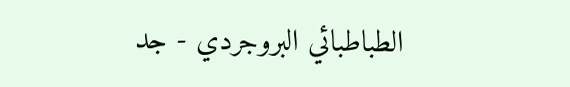الطباطبائي البروجردي - جد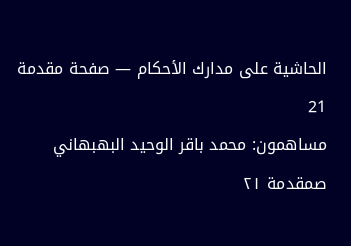الحاشية على مدارك الأحكام — صفحة مقدمة 21
مساهمون: محمد باقر الوحيد البهبهاني
صمقدمة ٢١